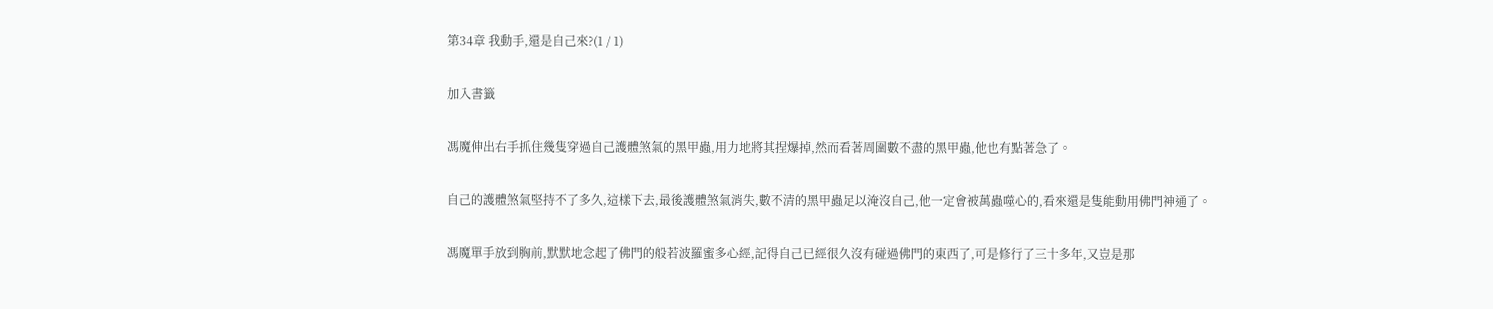第34章 我動手,還是自己來?(1 / 1)

加入書籤

馮魔伸出右手抓住幾隻穿過自己護體煞氣的黑甲蟲,用力地將其捏爆掉,然而看著周圍數不盡的黑甲蟲,他也有點著急了。

自己的護體煞氣堅持不了多久,這樣下去,最後護體煞氣消失,數不清的黑甲蟲足以淹沒自己,他一定會被萬蟲噬心的,看來還是隻能動用佛門神通了。

馮魔單手放到胸前,默默地念起了佛門的般若波羅蜜多心經,記得自己已經很久沒有碰過佛門的東西了,可是修行了三十多年,又豈是那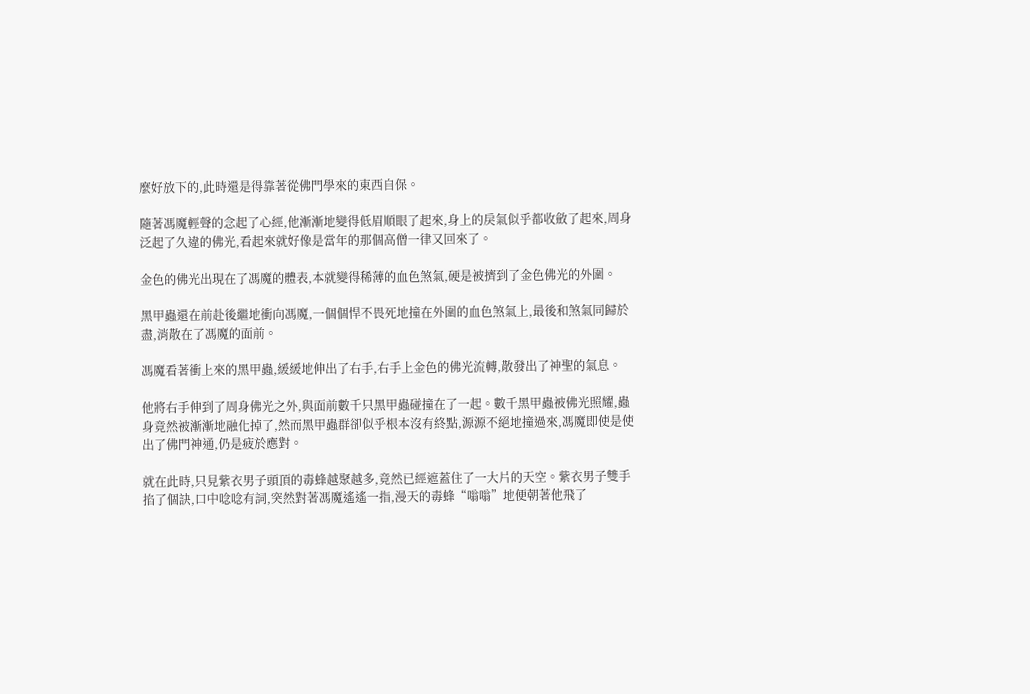麼好放下的,此時還是得靠著從佛門學來的東西自保。

隨著馮魔輕聲的念起了心經,他漸漸地變得低眉順眼了起來,身上的戾氣似乎都收斂了起來,周身泛起了久違的佛光,看起來就好像是當年的那個高僧一律又回來了。

金色的佛光出現在了馮魔的體表,本就變得稀薄的血色煞氣,硬是被擠到了金色佛光的外圍。

黑甲蟲還在前赴後繼地衝向馮魔,一個個悍不畏死地撞在外圍的血色煞氣上,最後和煞氣同歸於盡,消散在了馮魔的面前。

馮魔看著衝上來的黑甲蟲,緩緩地伸出了右手,右手上金色的佛光流轉,散發出了神聖的氣息。

他將右手伸到了周身佛光之外,與面前數千只黑甲蟲碰撞在了一起。數千黑甲蟲被佛光照耀,蟲身竟然被漸漸地融化掉了,然而黑甲蟲群卻似乎根本沒有終點,源源不絕地撞過來,馮魔即使是使出了佛門神通,仍是疲於應對。

就在此時,只見紫衣男子頭頂的毒蜂越聚越多,竟然已經遮蓋住了一大片的天空。紫衣男子雙手掐了個訣,口中唸唸有詞,突然對著馮魔遙遙一指,漫天的毒蜂“嗡嗡”地便朝著他飛了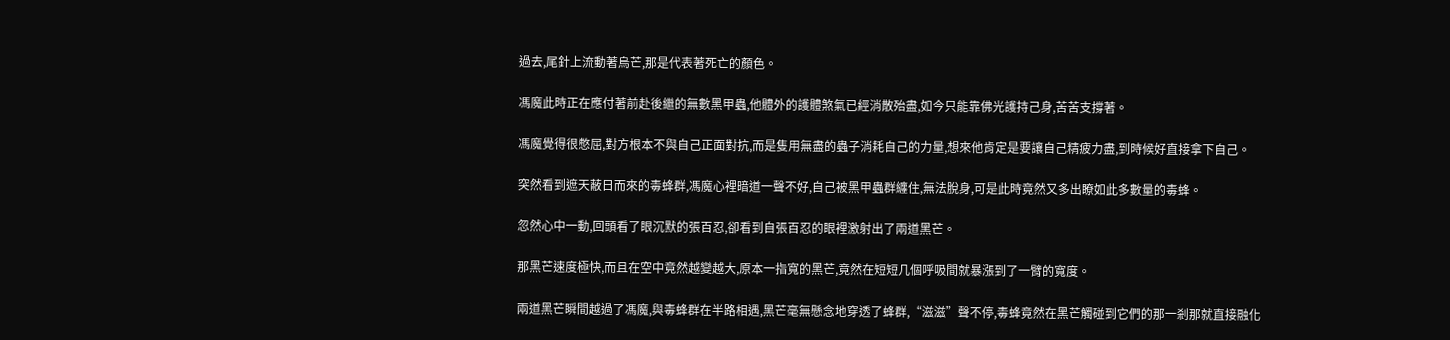過去,尾針上流動著烏芒,那是代表著死亡的顏色。

馮魔此時正在應付著前赴後繼的無數黑甲蟲,他體外的護體煞氣已經消散殆盡,如今只能靠佛光護持己身,苦苦支撐著。

馮魔覺得很憋屈,對方根本不與自己正面對抗,而是隻用無盡的蟲子消耗自己的力量,想來他肯定是要讓自己精疲力盡,到時候好直接拿下自己。

突然看到遮天蔽日而來的毒蜂群,馮魔心裡暗道一聲不好,自己被黑甲蟲群纏住,無法脫身,可是此時竟然又多出瞭如此多數量的毒蜂。

忽然心中一動,回頭看了眼沉默的張百忍,卻看到自張百忍的眼裡激射出了兩道黑芒。

那黑芒速度極快,而且在空中竟然越變越大,原本一指寬的黑芒,竟然在短短几個呼吸間就暴漲到了一臂的寬度。

兩道黑芒瞬間越過了馮魔,與毒蜂群在半路相遇,黑芒毫無懸念地穿透了蜂群,“滋滋”聲不停,毒蜂竟然在黑芒觸碰到它們的那一剎那就直接融化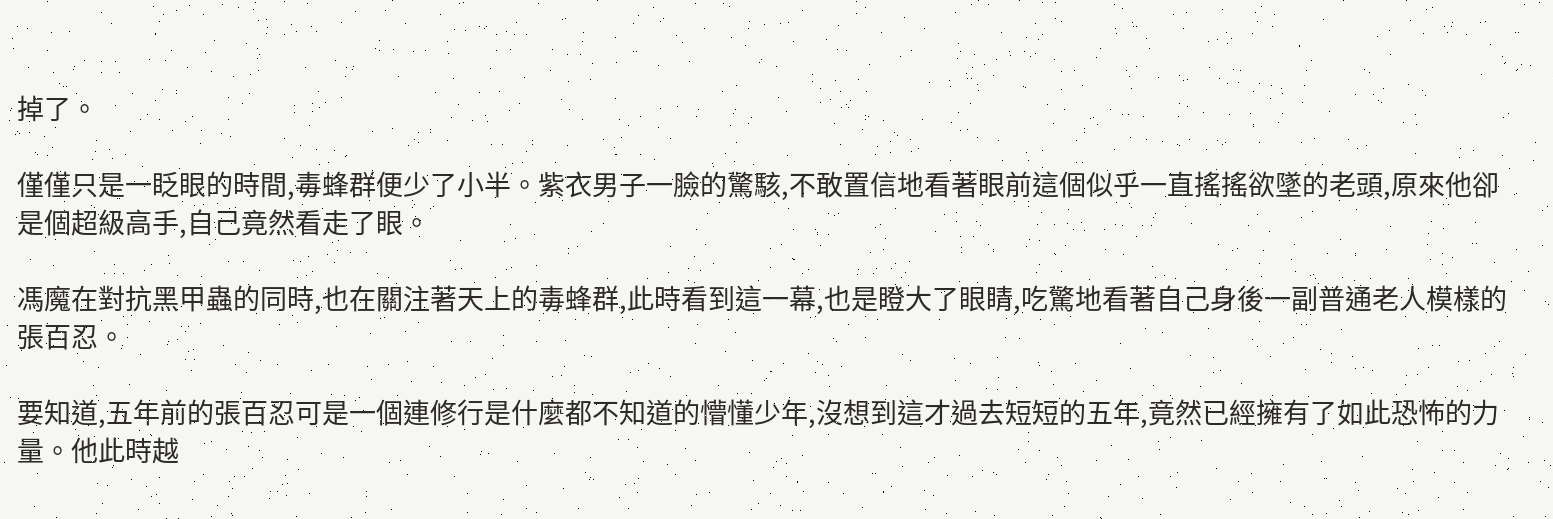掉了。

僅僅只是一眨眼的時間,毒蜂群便少了小半。紫衣男子一臉的驚駭,不敢置信地看著眼前這個似乎一直搖搖欲墜的老頭,原來他卻是個超級高手,自己竟然看走了眼。

馮魔在對抗黑甲蟲的同時,也在關注著天上的毒蜂群,此時看到這一幕,也是瞪大了眼睛,吃驚地看著自己身後一副普通老人模樣的張百忍。

要知道,五年前的張百忍可是一個連修行是什麼都不知道的懵懂少年,沒想到這才過去短短的五年,竟然已經擁有了如此恐怖的力量。他此時越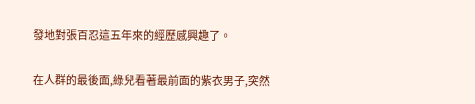發地對張百忍這五年來的經歷感興趣了。

在人群的最後面,綠兒看著最前面的紫衣男子,突然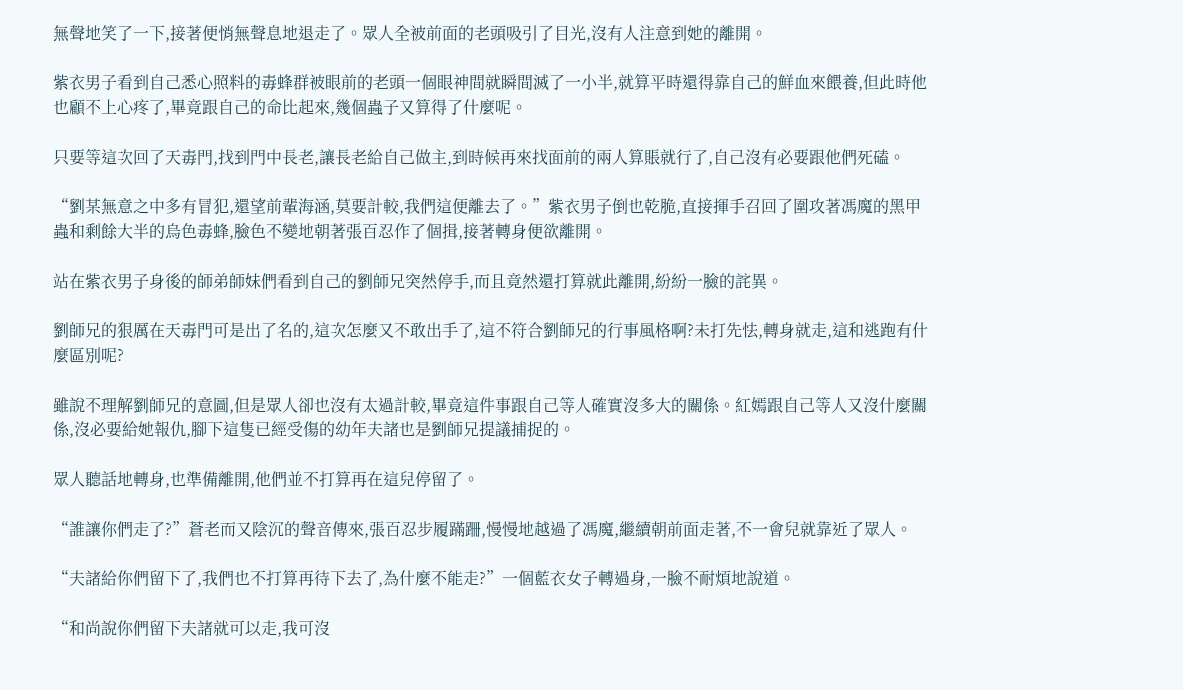無聲地笑了一下,接著便悄無聲息地退走了。眾人全被前面的老頭吸引了目光,沒有人注意到她的離開。

紫衣男子看到自己悉心照料的毒蜂群被眼前的老頭一個眼神間就瞬間滅了一小半,就算平時還得靠自己的鮮血來餵養,但此時他也顧不上心疼了,畢竟跟自己的命比起來,幾個蟲子又算得了什麼呢。

只要等這次回了天毒門,找到門中長老,讓長老給自己做主,到時候再來找面前的兩人算賬就行了,自己沒有必要跟他們死磕。

“劉某無意之中多有冒犯,還望前輩海涵,莫要計較,我們這便離去了。”紫衣男子倒也乾脆,直接揮手召回了圍攻著馮魔的黑甲蟲和剩餘大半的烏色毒蜂,臉色不變地朝著張百忍作了個揖,接著轉身便欲離開。

站在紫衣男子身後的師弟師妹們看到自己的劉師兄突然停手,而且竟然還打算就此離開,紛紛一臉的詫異。

劉師兄的狠厲在天毒門可是出了名的,這次怎麼又不敢出手了,這不符合劉師兄的行事風格啊?未打先怯,轉身就走,這和逃跑有什麼區別呢?

雖說不理解劉師兄的意圖,但是眾人卻也沒有太過計較,畢竟這件事跟自己等人確實沒多大的關係。紅嫣跟自己等人又沒什麼關係,沒必要給她報仇,腳下這隻已經受傷的幼年夫諸也是劉師兄提議捕捉的。

眾人聽話地轉身,也準備離開,他們並不打算再在這兒停留了。

“誰讓你們走了?”蒼老而又陰沉的聲音傳來,張百忍步履蹣跚,慢慢地越過了馮魔,繼續朝前面走著,不一會兒就靠近了眾人。

“夫諸給你們留下了,我們也不打算再待下去了,為什麼不能走?”一個藍衣女子轉過身,一臉不耐煩地說道。

“和尚說你們留下夫諸就可以走,我可沒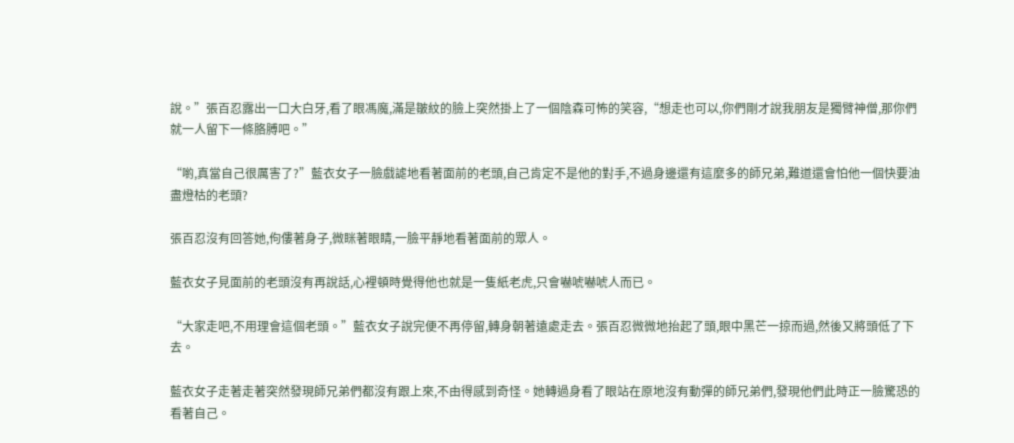說。”張百忍露出一口大白牙,看了眼馮魔,滿是皺紋的臉上突然掛上了一個陰森可怖的笑容,“想走也可以,你們剛才說我朋友是獨臂神僧,那你們就一人留下一條胳膊吧。”

“喲,真當自己很厲害了?”藍衣女子一臉戲謔地看著面前的老頭,自己肯定不是他的對手,不過身邊還有這麼多的師兄弟,難道還會怕他一個快要油盡燈枯的老頭?

張百忍沒有回答她,佝僂著身子,微眯著眼睛,一臉平靜地看著面前的眾人。

藍衣女子見面前的老頭沒有再說話,心裡頓時覺得他也就是一隻紙老虎,只會嚇唬嚇唬人而已。

“大家走吧,不用理會這個老頭。”藍衣女子說完便不再停留,轉身朝著遠處走去。張百忍微微地抬起了頭,眼中黑芒一掠而過,然後又將頭低了下去。

藍衣女子走著走著突然發現師兄弟們都沒有跟上來,不由得感到奇怪。她轉過身看了眼站在原地沒有動彈的師兄弟們,發現他們此時正一臉驚恐的看著自己。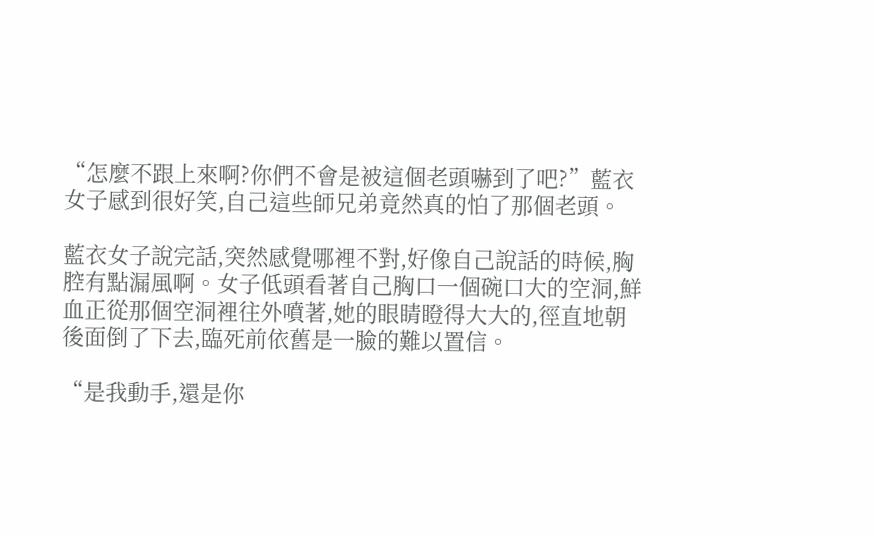“怎麼不跟上來啊?你們不會是被這個老頭嚇到了吧?”藍衣女子感到很好笑,自己這些師兄弟竟然真的怕了那個老頭。

藍衣女子說完話,突然感覺哪裡不對,好像自己說話的時候,胸腔有點漏風啊。女子低頭看著自己胸口一個碗口大的空洞,鮮血正從那個空洞裡往外噴著,她的眼睛瞪得大大的,徑直地朝後面倒了下去,臨死前依舊是一臉的難以置信。

“是我動手,還是你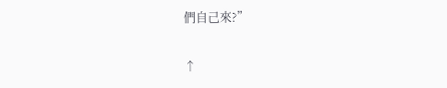們自己來?”

↑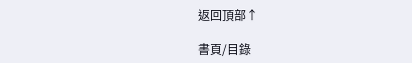返回頂部↑

書頁/目錄